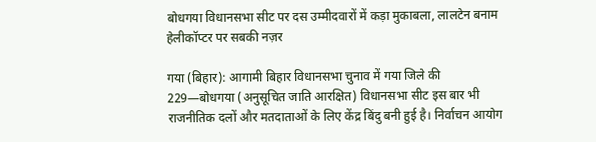बोधगया विधानसभा सीट पर दस उम्मीदवारों में कड़ा मुकाबला, लालटेन बनाम हेलीकॉप्टर पर सबकी नज़र

गया (बिहार): आगामी बिहार विधानसभा चुनाव में गया जिले की 229—बोधगया (अनुसूचित जाति आरक्षित) विधानसभा सीट इस बार भी राजनीतिक दलों और मतदाताओं के लिए केंद्र बिंदु बनी हुई है। निर्वाचन आयोग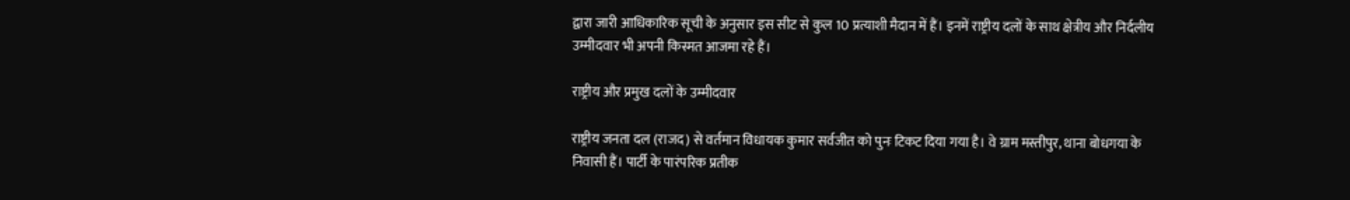द्वारा जारी आधिकारिक सूची के अनुसार इस सीट से कुल 10 प्रत्याशी मैदान में हैं। इनमें राष्ट्रीय दलों के साथ क्षेत्रीय और निर्दलीय उम्मीदवार भी अपनी किस्मत आजमा रहे हैं।

राष्ट्रीय और प्रमुख दलों के उम्मीदवार

राष्ट्रीय जनता दल (राजद) से वर्तमान विधायक कुमार सर्वजीत को पुनः टिकट दिया गया है। वे ग्राम मस्तीपुर, थाना बोधगया के निवासी हैं। पार्टी के पारंपरिक प्रतीक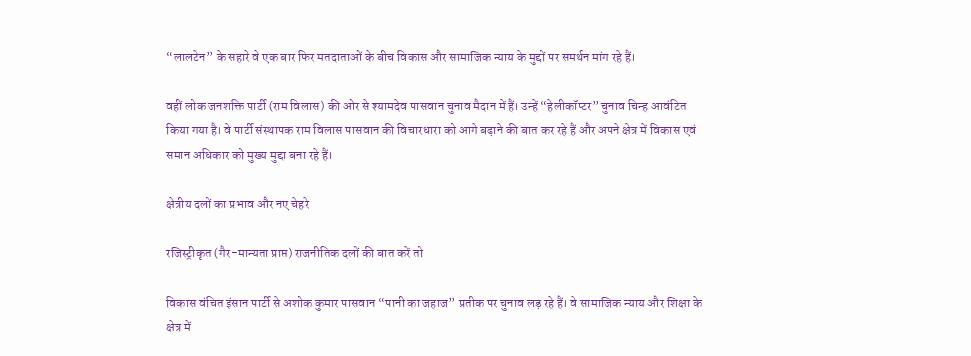“लालटेन” के सहारे वे एक बार फिर मतदाताओं के बीच विकास और सामाजिक न्याय के मुद्दों पर समर्थन मांग रहे हैं।

वहीं लोक जनशक्ति पार्टी (राम विलास) की ओर से श्यामदेव पासवान चुनाव मैदान में हैं। उन्हें “हेलीकॉप्टर” चुनाव चिन्ह आवंटित किया गया है। वे पार्टी संस्थापक राम विलास पासवान की विचारधारा को आगे बढ़ाने की बात कर रहे हैं और अपने क्षेत्र में विकास एवं समान अधिकार को मुख्य मुद्दा बना रहे हैं।

क्षेत्रीय दलों का प्रभाव और नए चेहरे

रजिस्ट्रीकृत (गैर-मान्यता प्राप्त) राजनीतिक दलों की बात करें तो

विकास वंचित इंसान पार्टी से अशोक कुमार पासवान “पानी का जहाज” प्रतीक पर चुनाव लड़ रहे हैं। वे सामाजिक न्याय और शिक्षा के क्षेत्र में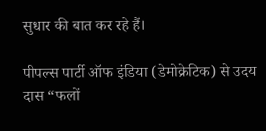सुधार की बात कर रहे हैं।

पीपल्स पार्टी ऑफ इंडिया (डेमोक्रेटिक) से उदय दास “फलों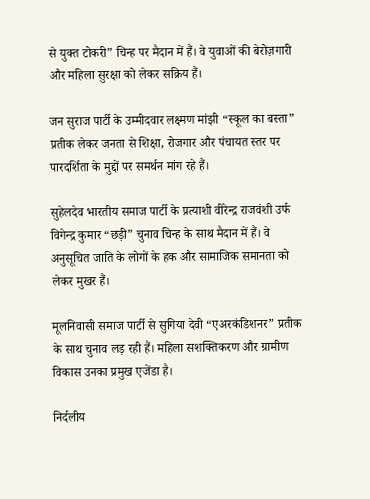से युक्त टोकरी” चिन्ह पर मैदान में हैं। वे युवाओं की बेरोज़गारी और महिला सुरक्षा को लेकर सक्रिय हैं।

जन सुराज पार्टी के उम्मीदवार लक्ष्मण मांझी “स्कूल का बस्ता” प्रतीक लेकर जनता से शिक्षा, रोजगार और पंचायत स्तर पर पारदर्शिता के मुद्दों पर समर्थन मांग रहे हैं।

सुहेलदेव भारतीय समाज पार्टी के प्रत्याशी वीरेन्द्र राजवंशी उर्फ विगेन्द्र कुमार “छड़ी” चुनाव चिन्ह के साथ मैदान में हैं। वे अनुसूचित जाति के लोगों के हक और सामाजिक समानता को लेकर मुखर हैं।

मूलनिवासी समाज पार्टी से सुगिया देवी “एअरकंडिशनर” प्रतीक के साथ चुनाव लड़ रही हैं। महिला सशक्तिकरण और ग्रामीण विकास उनका प्रमुख एजेंडा है।

निर्दलीय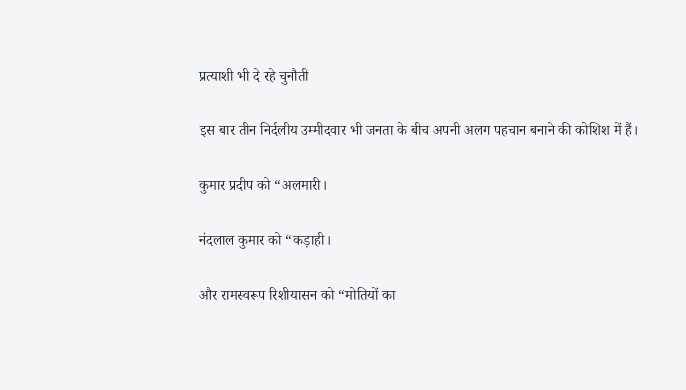प्रत्याशी भी दे रहे चुनौती

इस बार तीन निर्दलीय उम्मीदवार भी जनता के बीच अपनी अलग पहचान बनाने की कोशिश में हैं।

कुमार प्रदीप को “अलमारी।

नंदलाल कुमार को “कड़ाही।

और रामस्वरूप रिशीयासन को “मोतियों का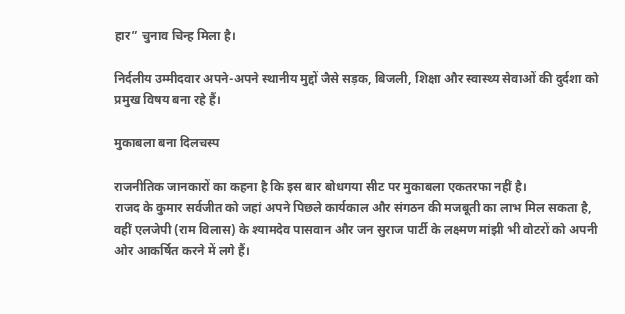हार” चुनाव चिन्ह मिला है।

निर्दलीय उम्मीदवार अपने-अपने स्थानीय मुद्दों जैसे सड़क, बिजली, शिक्षा और स्वास्थ्य सेवाओं की दुर्दशा को प्रमुख विषय बना रहे हैं।

मुकाबला बना दिलचस्प

राजनीतिक जानकारों का कहना है कि इस बार बोधगया सीट पर मुकाबला एकतरफा नहीं है।
राजद के कुमार सर्वजीत को जहां अपने पिछले कार्यकाल और संगठन की मजबूती का लाभ मिल सकता है, वहीं एलजेपी (राम विलास) के श्यामदेव पासवान और जन सुराज पार्टी के लक्ष्मण मांझी भी वोटरों को अपनी ओर आकर्षित करने में लगे हैं।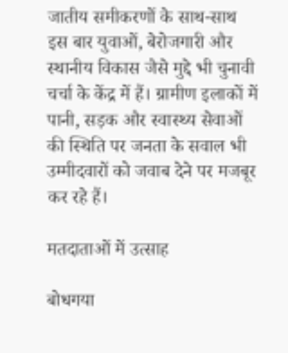जातीय समीकरणों के साथ-साथ इस बार युवाओं, बेरोजगारी और स्थानीय विकास जैसे मुद्दे भी चुनावी चर्चा के केंद्र में हैं। ग्रामीण इलाकों में पानी, सड़क और स्वास्थ्य सेवाओं की स्थिति पर जनता के सवाल भी उम्मीदवारों को जवाब देने पर मजबूर कर रहे हैं।

मतदाताओं में उत्साह

बोधगया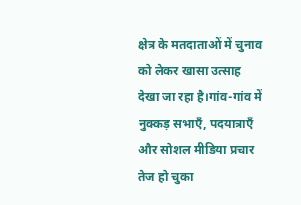क्षेत्र के मतदाताओं में चुनाव को लेकर खासा उत्साह देखा जा रहा है।गांव-गांव में नुक्कड़ सभाएँ, पदयात्राएँ और सोशल मीडिया प्रचार तेज हो चुका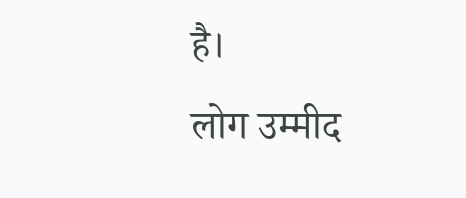है।
लोग उम्मीद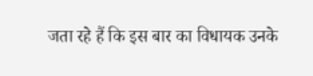जता रहे हैं कि इस बार का विधायक उनके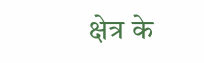क्षेत्र के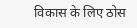विकास के लिए ठोस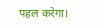पहल करेगा।